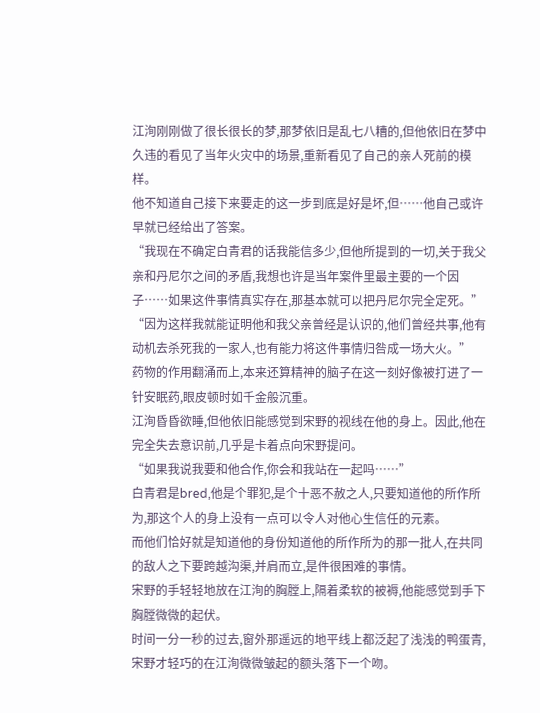江洵刚刚做了很长很长的梦,那梦依旧是乱七八糟的,但他依旧在梦中久违的看见了当年火灾中的场景,重新看见了自己的亲人死前的模样。
他不知道自己接下来要走的这一步到底是好是坏,但……他自己或许早就已经给出了答案。
“我现在不确定白青君的话我能信多少,但他所提到的一切,关于我父亲和丹尼尔之间的矛盾,我想也许是当年案件里最主要的一个因子……如果这件事情真实存在,那基本就可以把丹尼尔完全定死。”
“因为这样我就能证明他和我父亲曾经是认识的,他们曾经共事,他有动机去杀死我的一家人,也有能力将这件事情归咎成一场大火。”
药物的作用翻涌而上,本来还算精神的脑子在这一刻好像被打进了一针安眠药,眼皮顿时如千金般沉重。
江洵昏昏欲睡,但他依旧能感觉到宋野的视线在他的身上。因此,他在完全失去意识前,几乎是卡着点向宋野提问。
“如果我说我要和他合作,你会和我站在一起吗……”
白青君是bred,他是个罪犯,是个十恶不赦之人,只要知道他的所作所为,那这个人的身上没有一点可以令人对他心生信任的元素。
而他们恰好就是知道他的身份知道他的所作所为的那一批人,在共同的敌人之下要跨越沟渠,并肩而立,是件很困难的事情。
宋野的手轻轻地放在江洵的胸膛上,隔着柔软的被褥,他能感觉到手下胸膛微微的起伏。
时间一分一秒的过去,窗外那遥远的地平线上都泛起了浅浅的鸭蛋青,宋野才轻巧的在江洵微微皱起的额头落下一个吻。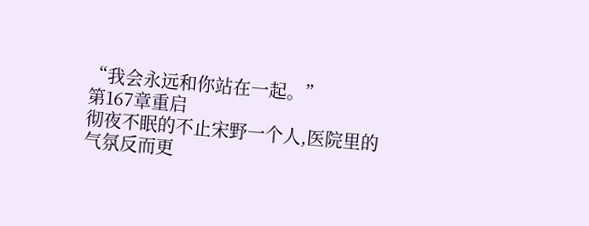“我会永远和你站在一起。”
第167章重启
彻夜不眠的不止宋野一个人,医院里的气氛反而更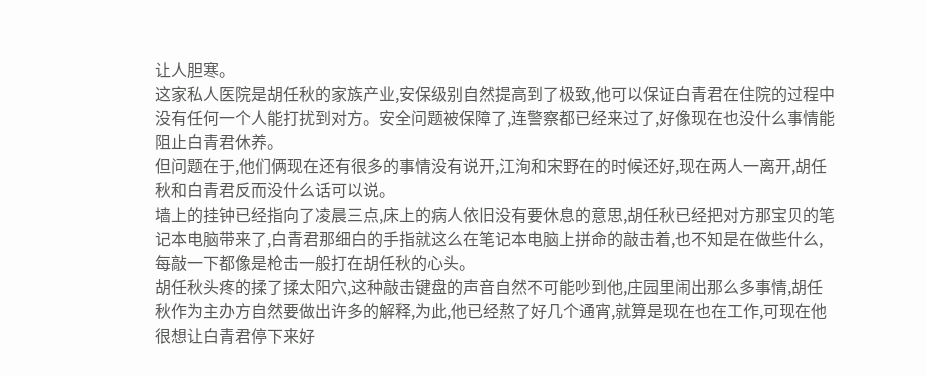让人胆寒。
这家私人医院是胡任秋的家族产业,安保级别自然提高到了极致,他可以保证白青君在住院的过程中没有任何一个人能打扰到对方。安全问题被保障了,连警察都已经来过了,好像现在也没什么事情能阻止白青君休养。
但问题在于,他们俩现在还有很多的事情没有说开,江洵和宋野在的时候还好,现在两人一离开,胡任秋和白青君反而没什么话可以说。
墙上的挂钟已经指向了凌晨三点,床上的病人依旧没有要休息的意思,胡任秋已经把对方那宝贝的笔记本电脑带来了,白青君那细白的手指就这么在笔记本电脑上拼命的敲击着,也不知是在做些什么,每敲一下都像是枪击一般打在胡任秋的心头。
胡任秋头疼的揉了揉太阳穴,这种敲击键盘的声音自然不可能吵到他,庄园里闹出那么多事情,胡任秋作为主办方自然要做出许多的解释,为此,他已经熬了好几个通宵,就算是现在也在工作,可现在他很想让白青君停下来好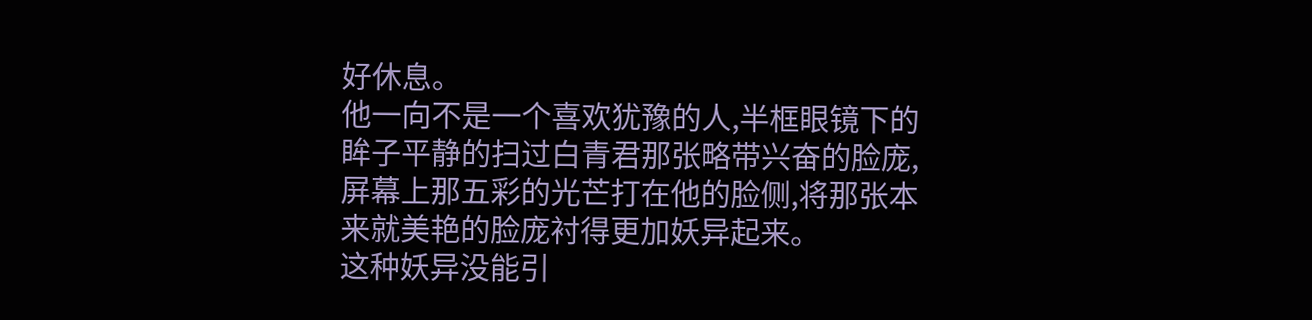好休息。
他一向不是一个喜欢犹豫的人,半框眼镜下的眸子平静的扫过白青君那张略带兴奋的脸庞,屏幕上那五彩的光芒打在他的脸侧,将那张本来就美艳的脸庞衬得更加妖异起来。
这种妖异没能引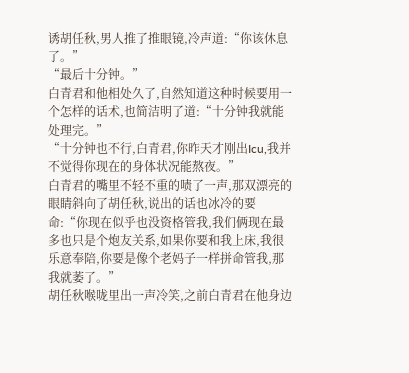诱胡任秋,男人推了推眼镜,冷声道:“你该休息了。”
“最后十分钟。”
白青君和他相处久了,自然知道这种时候要用一个怎样的话术,也简洁明了道:“十分钟我就能处理完。”
“十分钟也不行,白青君,你昨天才刚出Icu,我并不觉得你现在的身体状况能熬夜。”
白青君的嘴里不轻不重的啧了一声,那双漂亮的眼睛斜向了胡任秋,说出的话也冰冷的要命:“你现在似乎也没资格管我,我们俩现在最多也只是个炮友关系,如果你要和我上床,我很乐意奉陪,你要是像个老妈子一样拼命管我,那我就萎了。”
胡任秋喉咙里出一声冷笑,之前白青君在他身边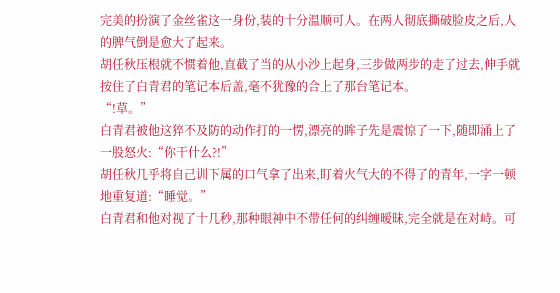完美的扮演了金丝雀这一身份,装的十分温顺可人。在两人彻底撕破脸皮之后,人的脾气倒是愈大了起来。
胡任秋压根就不惯着他,直截了当的从小沙上起身,三步做两步的走了过去,伸手就按住了白青君的笔记本后盖,毫不犹豫的合上了那台笔记本。
“!草。”
白青君被他这猝不及防的动作打的一愣,漂亮的眸子先是震惊了一下,随即涌上了一股怒火:“你干什么?!”
胡任秋几乎将自己训下属的口气拿了出来,盯着火气大的不得了的青年,一字一顿地重复道:“睡觉。”
白青君和他对视了十几秒,那种眼神中不带任何的纠缠暧昧,完全就是在对峙。可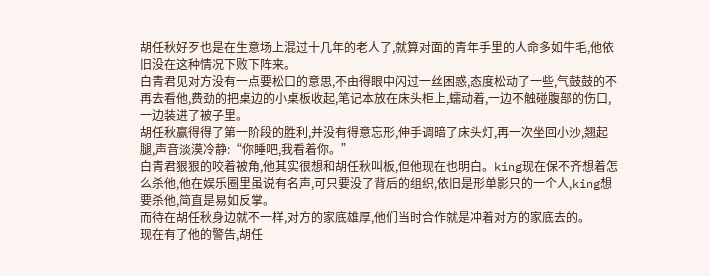胡任秋好歹也是在生意场上混过十几年的老人了,就算对面的青年手里的人命多如牛毛,他依旧没在这种情况下败下阵来。
白青君见对方没有一点要松口的意思,不由得眼中闪过一丝困惑,态度松动了一些,气鼓鼓的不再去看他,费劲的把桌边的小桌板收起,笔记本放在床头柜上,蠕动着,一边不触碰腹部的伤口,一边装进了被子里。
胡任秋赢得得了第一阶段的胜利,并没有得意忘形,伸手调暗了床头灯,再一次坐回小沙,翘起腿,声音淡漠冷静:“你睡吧,我看着你。”
白青君狠狠的咬着被角,他其实很想和胡任秋叫板,但他现在也明白。king现在保不齐想着怎么杀他,他在娱乐圈里虽说有名声,可只要没了背后的组织,依旧是形单影只的一个人,king想要杀他,简直是易如反掌。
而待在胡任秋身边就不一样,对方的家底雄厚,他们当时合作就是冲着对方的家底去的。
现在有了他的警告,胡任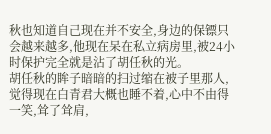秋也知道自己现在并不安全,身边的保镖只会越来越多,他现在呆在私立病房里,被24小时保护完全就是沾了胡任秋的光。
胡任秋的眸子暗暗的扫过缩在被子里那人,觉得现在白青君大概也睡不着,心中不由得一笑,耸了耸肩,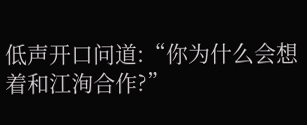低声开口问道:“你为什么会想着和江洵合作?”